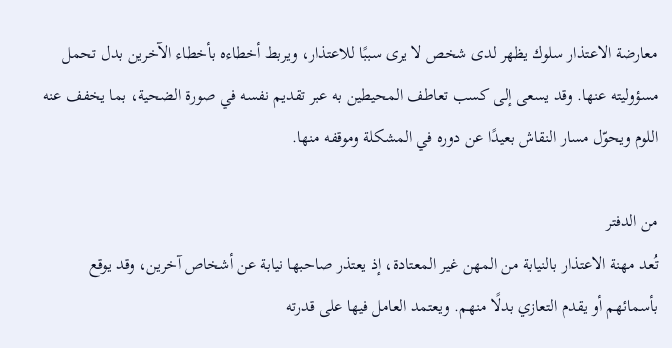معارضة الاعتذار سلوك يظهر لدى شخص لا يرى سببًا للاعتذار، ويربط أخطاءه بأخطاء الآخرين بدل تحمل مسؤوليته عنها. وقد يسعى إلى كسب تعاطف المحيطين به عبر تقديم نفسه في صورة الضحية، بما يخفف عنه اللوم ويحوّل مسار النقاش بعيدًا عن دوره في المشكلة وموقفه منها.

من الدفتر
تُعد مهنة الاعتذار بالنيابة من المهن غير المعتادة، إذ يعتذر صاحبها نيابة عن أشخاص آخرين، وقد يوقع بأسمائهم أو يقدم التعازي بدلًا منهم. ويعتمد العامل فيها على قدرته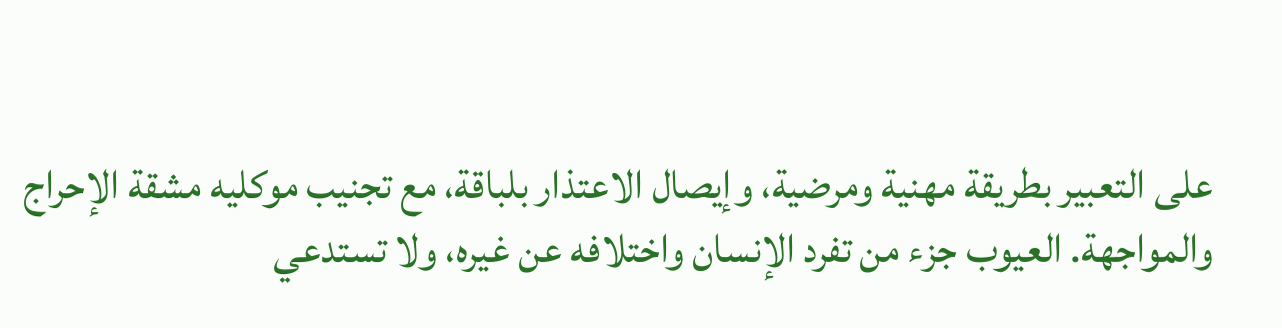على التعبير بطريقة مهنية ومرضية، وإيصال الاعتذار بلباقة، مع تجنيب موكليه مشقة الإحراج والمواجهة. العيوب جزء من تفرد الإنسان واختلافه عن غيره، ولا تستدعي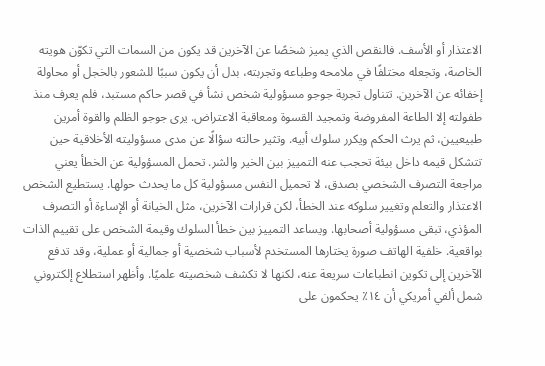الاعتذار أو الأسف. فالنقص الذي يميز شخصًا عن الآخرين قد يكون من السمات التي تكوّن هويته الخاصة، وتجعله مختلفًا في ملامحه وطباعه وتجربته، بدل أن يكون سببًا للشعور بالخجل أو محاولة إخفائه عن الآخرين. تتناول تجربة جوجو مسؤولية شخص نشأ في قصر حاكم مستبد، فلم يعرف منذ طفولته إلا الطاعة المفروضة وتمجيد القسوة ومعاقبة الاعتراض. يرى جوجو الظلم والقوة أمرين طبيعيين، ثم يرث الحكم ويكرر سلوك أبيه. وتثير حالته سؤالًا عن مدى مسؤوليته الأخلاقية حين تتشكل قيمه داخل بيئة تحجب عنه التمييز بين الخير والشر. تحمل المسؤولية عن الخطأ يعني مراجعة التصرف الشخصي بصدق، لا تحميل النفس مسؤولية كل ما يحدث حولها. يستطيع الشخص الاعتذار والتعلم وتغيير سلوكه عند الخطأ، لكن قرارات الآخرين، مثل الخيانة أو الإساءة أو التصرف المؤذي، تبقى مسؤولية أصحابها. ويساعد التمييز بين خطأ السلوك وقيمة الشخص على تقييم الذات بواقعية. خلفية الهاتف صورة يختارها المستخدم لأسباب شخصية أو جمالية أو عملية، وقد تدفع الآخرين إلى تكوين انطباعات سريعة عنه، لكنها لا تكشف شخصيته علميًا. وأظهر استطلاع إلكتروني شمل ألفي أمريكي أن ١٤٪ يحكمون على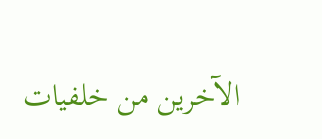الآخرين من خلفيات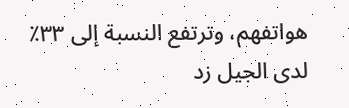هواتفهم، وترتفع النسبة إلى ٣٣٪ لدى الجيل زد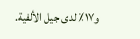و١٧٪ لدى جيل الألفية.